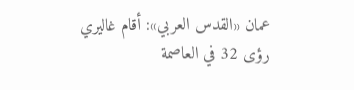عمان «القدس العربي»: أقام غاليري رؤى 32 في العاصمة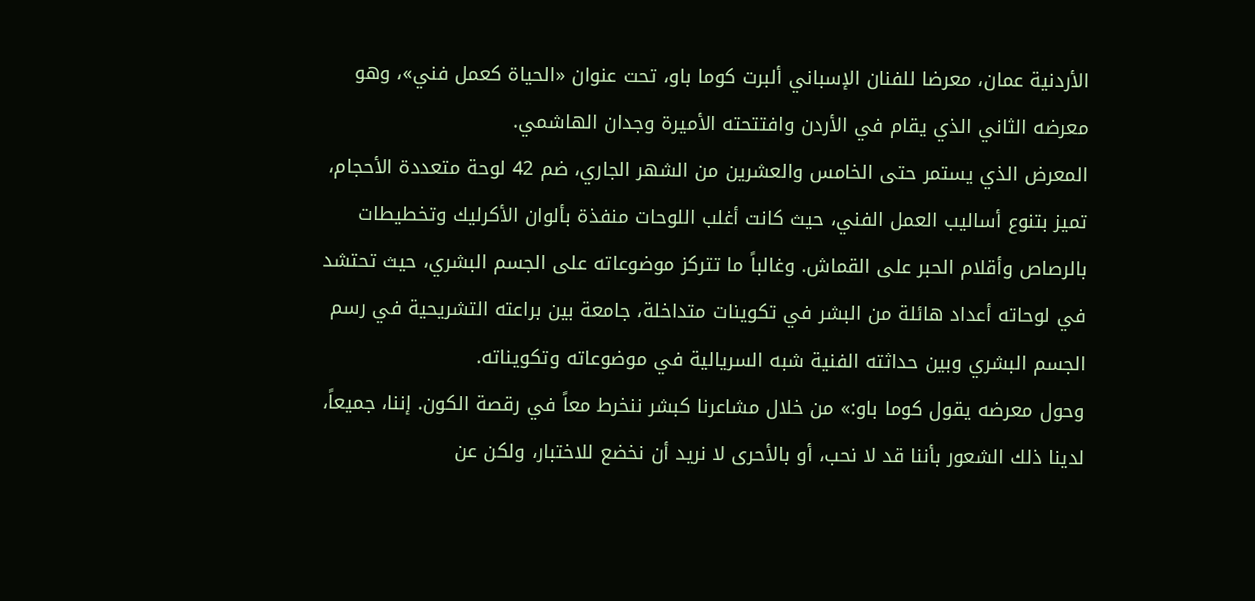الأردنية عمان، معرضا للفنان الإسباني ألبرت كوما باو، تحت عنوان «الحياة كعمل فني»، وهو معرضه الثاني الذي يقام في الأردن وافتتحته الأميرة وجدان الهاشمي.
المعرض الذي يستمر حتى الخامس والعشرين من الشهر الجاري، ضم 42 لوحة متعددة الأحجام، تميز بتنوع أساليب العمل الفني، حيث كانت أغلب اللوحات منفذة بألوان الأكرليك وتخطيطات بالرصاص وأقلام الحبر على القماش. وغالباً ما تتركز موضوعاته على الجسم البشري، حيث تحتشد في لوحاته أعداد هائلة من البشر في تكوينات متداخلة، جامعة بين براعته التشريحية في رسم الجسم البشري وبين حداثته الفنية شبه السريالية في موضوعاته وتكويناته.
وحول معرضه يقول كوما باو:» من خلال مشاعرنا كبشر ننخرط معاً في رقصة الكون. إننا، جميعاً، لدينا ذلك الشعور بأننا قد لا نحب، أو بالأحرى لا نريد أن نخضع للاختبار، ولكن عن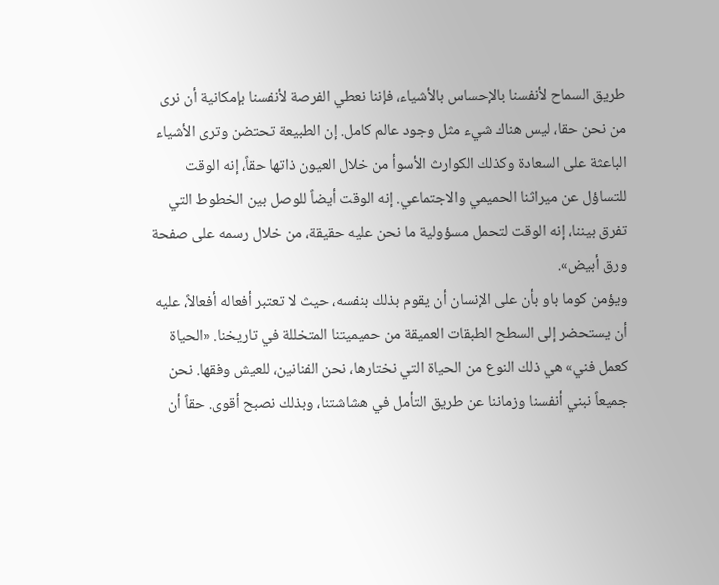طريق السماح لأنفسنا بالإحساس بالأشياء، فإننا نعطي الفرصة لأنفسنا بإمكانية أن نرى من نحن حقا، ليس هناك شيء مثل وجود عالم كامل. إن الطبيعة تحتضن وترى الأشياء الباعثة على السعادة وكذلك الكوارث الأسوأ من خلال العيون ذاتها حقاً، إنه الوقت للتساؤل عن ميراثنا الحميمي والاجتماعي. إنه الوقت أيضاً للوصل بين الخطوط التي تفرق بيننا، إنه الوقت لتحمل مسؤولية ما نحن عليه حقيقة، من خلال رسمه على صفحة ورق أبيض».
ويؤمن كوما باو بأن على الإنسان أن يقوم بذلك بنفسه، حيث لا تعتبر أفعاله أفعالاً، عليه أن يستحضر إلى السطح الطبقات العميقة من حميميتنا المتخللة في تاريخنا. «الحياة كعمل فني» هي ذلك النوع من الحياة التي نختارها، نحن الفنانين، للعيش وفقها. نحن جميعاً نبني أنفسنا وزماننا عن طريق التأمل في هشاشتنا، وبذلك نصبح أقوى. حقاً أن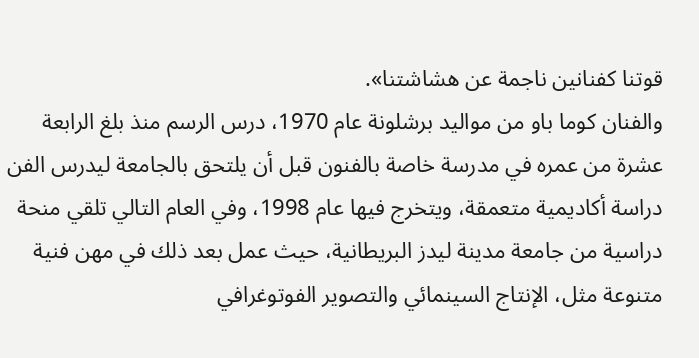قوتنا كفنانين ناجمة عن هشاشتنا».
والفنان كوما باو من مواليد برشلونة عام 1970، درس الرسم منذ بلغ الرابعة عشرة من عمره في مدرسة خاصة بالفنون قبل أن يلتحق بالجامعة ليدرس الفن دراسة أكاديمية متعمقة، ويتخرج فيها عام 1998، وفي العام التالي تلقي منحة دراسية من جامعة مدينة ليدز البريطانية، حيث عمل بعد ذلك في مهن فنية متنوعة مثل، الإنتاج السينمائي والتصوير الفوتوغرافي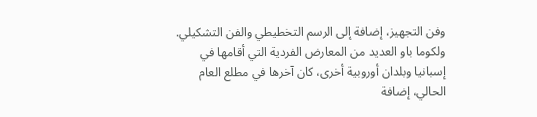وفن التجهيز، إضافة إلى الرسم التخطيطي والفن التشكيلي.
ولكوما باو العديد من المعارض الفردية التي أقامها في إسبانيا وبلدان أوروبية أخرى، كان آخرها في مطلع العام الحالي، إضافة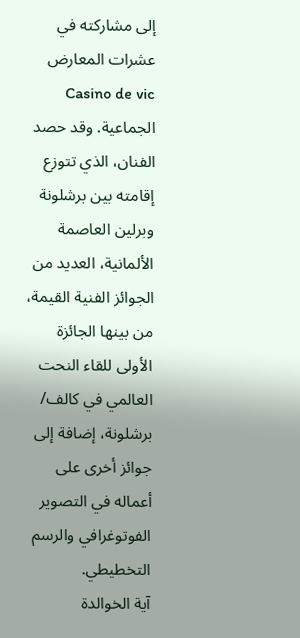إلى مشاركته في عشرات المعارض Casino de vic الجماعية. وقد حصد الفنان، الذي تتوزع إقامته بين برشلونة وبرلين العاصمة الألمانية، العديد من الجوائز الفنية القيمة، من بينها الجائزة الأولى للقاء النحت العالمي في كالف/ برشلونة، إضافة إلى جوائز أخرى على أعماله في التصوير الفوتوغرافي والرسم التخطيطي.
آية الخوالدة